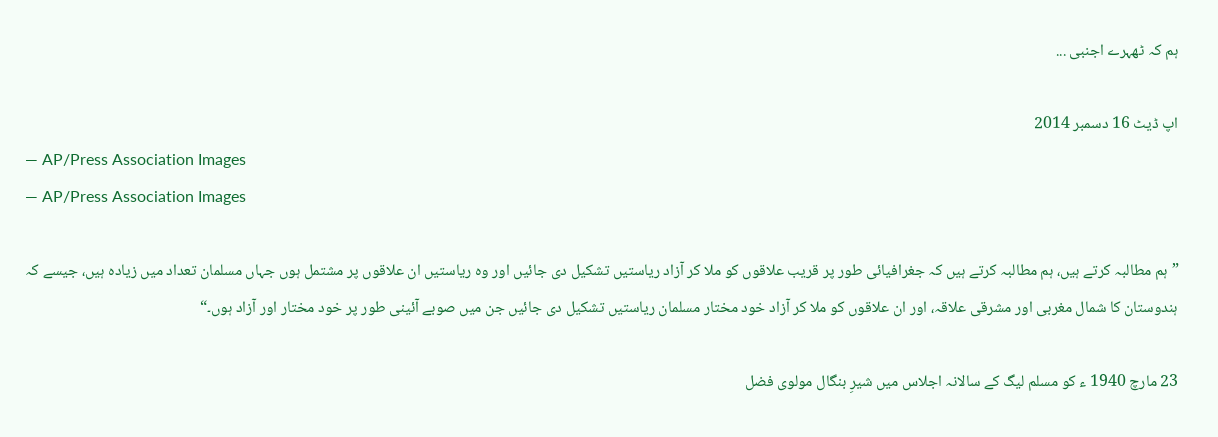ہم کہ ٹھہرے اجنبی ...

اپ ڈیٹ 16 دسمبر 2014
— AP/Press Association Images
— AP/Press Association Images

”ہم مطالبہ کرتے ہیں، ہم مطالبہ کرتے ہیں کہ جغرافیائی طور پر قریب علاقوں کو ملا کر آزاد ریاستیں تشکیل دی جائیں اور وہ ریاستیں ان علاقوں پر مشتمل ہوں جہاں مسلمان تعداد میں زیادہ ہیں، جیسے کہ ہندوستان کا شمال مغربی اور مشرقی علاقہ، اور ان علاقوں کو ملا کر آزاد خود مختار مسلمان ریاستیں تشکیل دی جائیں جن میں صوبے آئینی طور پر خود مختار اور آزاد ہوں۔“

23 مارچ 1940 ء کو مسلم لیگ کے سالانہ اجلاس میں شیرِ بنگال مولوی فضل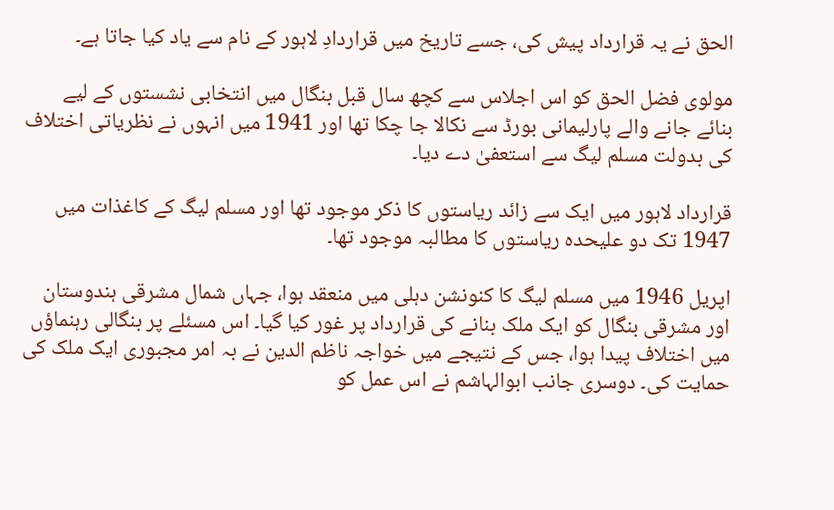الحق نے یہ قرارداد پیش کی، جسے تاریخ میں قراردادِ لاہور کے نام سے یاد کیا جاتا ہے۔

مولوی فضل الحق کو اس اجلاس سے کچھ سال قبل بنگال میں انتخابی نشستوں کے لیے بنائے جانے والے پارلیمانی بورڈ سے نکالا جا چکا تھا اور 1941 میں انہوں نے نظریاتی اختلاف کی بدولت مسلم لیگ سے استعفیٰ دے دیا۔

قرارداد لاہور میں ایک سے زائد ریاستوں کا ذکر موجود تھا اور مسلم لیگ کے کاغذات میں 1947 تک دو علیحدہ ریاستوں کا مطالبہ موجود تھا۔

اپریل 1946 میں مسلم لیگ کا کنونشن دہلی میں منعقد ہوا، جہاں شمال مشرقی ہندوستان اور مشرقی بنگال کو ایک ملک بنانے کی قرارداد پر غور کیا گیا۔ اس مسئلے پر بنگالی رہنماؤں میں اختلاف پیدا ہوا، جس کے نتیجے میں خواجہ ناظم الدین نے بہ امر مجبوری ایک ملک کی حمایت کی۔ دوسری جانب ابوالہاشم نے اس عمل کو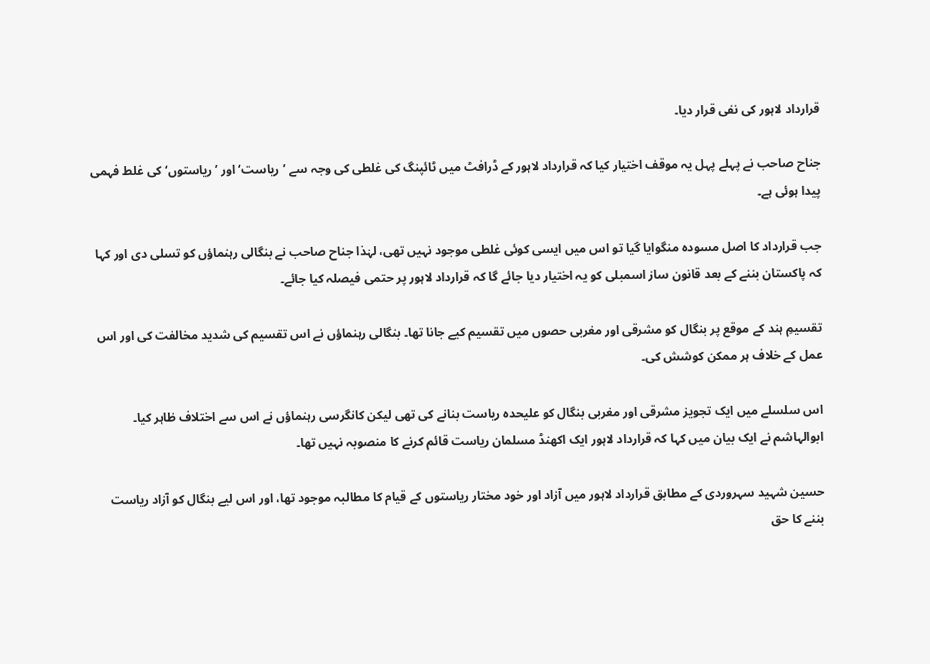قرارداد لاہور کی نفی قرار دیا۔

جناح صاحب نے پہلے پہل یہ موقف اختیار کیا کہ قرارداد لاہور کے ڈرافٹ میں ٹائپنگ کی غلطی کی وجہ سے ’ریاست‘ اور ’ریاستوں‘ کی غلط فہمی پیدا ہوئی ہے۔

جب قرارداد کا اصل مسودہ منگوایا گیا تو اس میں ایسی کوئی غلطی موجود نہیں تھی، لہٰذا جناح صاحب نے بنگالی رہنماؤں کو تسلی دی اور کہا کہ پاکستان بننے کے بعد قانون ساز اسمبلی کو یہ اختیار دیا جائے گا کہ قرارداد لاہور پر حتمی فیصلہ کیا جائے۔

تقسیمِ ہند کے موقع پر بنگال کو مشرقی اور مغربی حصوں میں تقسیم کیے جانا تھا۔ بنگالی رہنماؤں نے اس تقسیم کی شدید مخالفت کی اور اس عمل کے خلاف ہر ممکن کوشش کی۔

اس سلسلے میں ایک تجویز مشرقی اور مغربی بنگال کو علیحدہ ریاست بنانے کی تھی لیکن کانگرسی رہنماؤں نے اس سے اختلاف ظاہر کیا۔ ابوالہاشم نے ایک بیان میں کہا کہ قرارداد لاہور ایک اکھنڈ مسلمان ریاست قائم کرنے کا منصوبہ نہیں تھا۔

حسین شہید سہروردی کے مطابق قرارداد لاہور میں آزاد اور خود مختار ریاستوں کے قیام کا مطالبہ موجود تھا، اور اس لیے بنگال کو آزاد ریاست بننے کا حق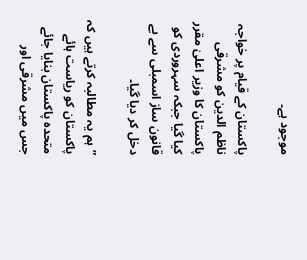موجود ہے۔

پاکستان کے قیام پر خواجہ ناظم الدین کو مشرقی پاکستان کا وزیر اعلیٰ مقرر کیا گیا جبکہ سہروردی کو قانون ساز اسمبلی سے بے دخل کر دیا گیا۔

”ہم یہ مطالبہ کرتے ہیں کہ پاکستان کو ریاست ہائے متحدہ پاکستان بنایا جائے جس میں مشرقی اور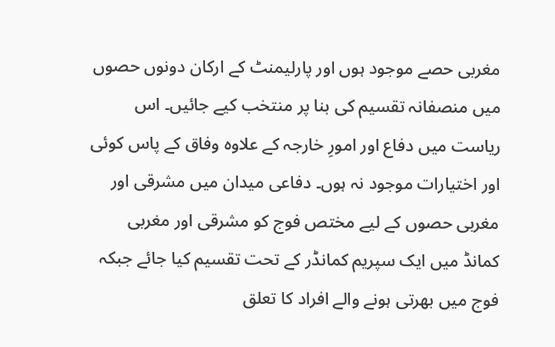مغربی حصے موجود ہوں اور پارلیمنٹ کے ارکان دونوں حصوں میں منصفانہ تقسیم کی بنا پر منتخب کیے جائیں۔ اس ریاست میں دفاع اور امورِ خارجہ کے علاوہ وفاق کے پاس کوئی اور اختیارات موجود نہ ہوں۔ دفاعی میدان میں مشرقی اور مغربی حصوں کے لیے مختص فوج کو مشرقی اور مغربی کمانڈ میں ایک سپریم کمانڈر کے تحت تقسیم کیا جائے جبکہ فوج میں بھرتی ہونے والے افراد کا تعلق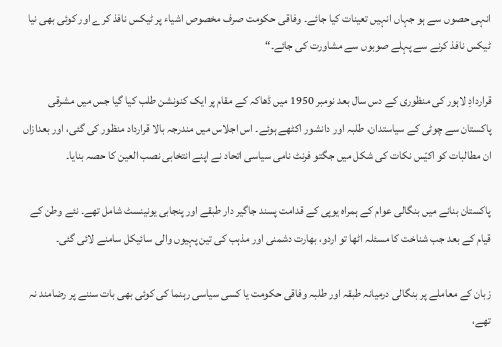انہی حصوں سے ہو جہاں انہیں تعینات کیا جائے۔ وفاقی حکومت صرف مخصوص اشیاء پر ٹیکس نافذ کرے اور کوئی بھی نیا ٹیکس نافذ کرنے سے پہلے صوبوں سے مشاورت کی جائے۔“

قراردادِ لاہور کی منظوری کے دس سال بعد نومبر 1950 میں ڈھاکہ کے مقام پر ایک کنونشن طلب کیا گیا جس میں مشرقی پاکستان سے چوٹی کے سیاستدان، طلبہ اور دانشور اکٹھے ہوئے۔ اس اجلاس میں مندرجہ بالا قرارداد منظور کی گئی، اور بعدازاں ان مطالبات کو اکیّس نکات کی شکل میں جگتو فرنٹ نامی سیاسی اتحاد نے اپنے انتخابی نصب العین کا حصہ بنایا۔

پاکستان بنانے میں بنگالی عوام کے ہمراہ یوپی کے قدامت پسند جاگیر دار طبقے اور پنجابی یونینسٹ شامل تھے۔ نئے وطن کے قیام کے بعد جب شناخت کا مسئلہ اٹھا تو اردو، بھارت دشمنی اور مذہب کی تین پہیوں والی سائیکل سامنے لائی گئی۔

زبان کے معاملے پر بنگالی درمیانہ طبقہ اور طلبہ وفاقی حکومت یا کسی سیاسی رہنما کی کوئی بھی بات سننے پر رضامند نہ تھے،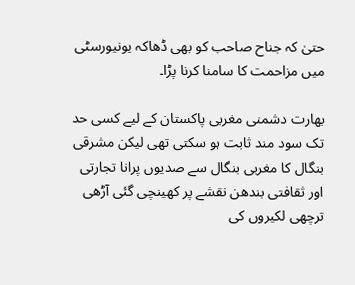حتیٰ کہ جناح صاحب کو بھی ڈھاکہ یونیورسٹی میں مزاحمت کا سامنا کرنا پڑا۔

بھارت دشمنی مغربی پاکستان کے لیے کسی حد تک سود مند ثابت ہو سکتی تھی لیکن مشرقی بنگال کا مغربی بنگال سے صدیوں پرانا تجارتی اور ثقافتی بندھن نقشے پر کھینچی گئی آڑھی ترچھی لکیروں کی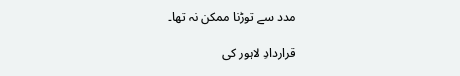مدد سے توڑنا ممکن نہ تھا۔

قراردادِ لاہور کی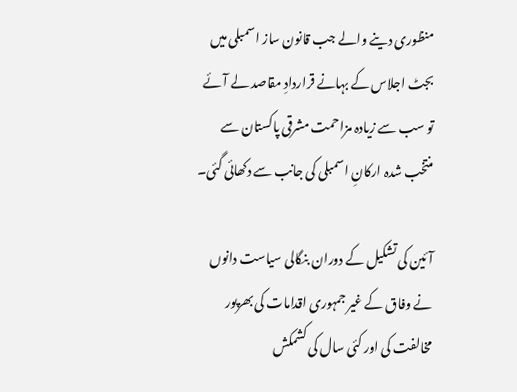منظوری دینے والے جب قانون ساز اسمبلی میں بجٹ اجلاس کے بہانے قراردادِ مقاصد لے آئے تو سب سے زیادہ مزاحمت مشرقی پاکستان سے منتخب شدہ ارکانِ اسمبلی کی جانب سے دکھائی گئی۔

آئین کی تشکیل کے دوران بنگالی سیاست دانوں نے وفاق کے غیر جمہوری اقدامات کی بھرپور مخالفت کی اور کئی سال کی کشمکش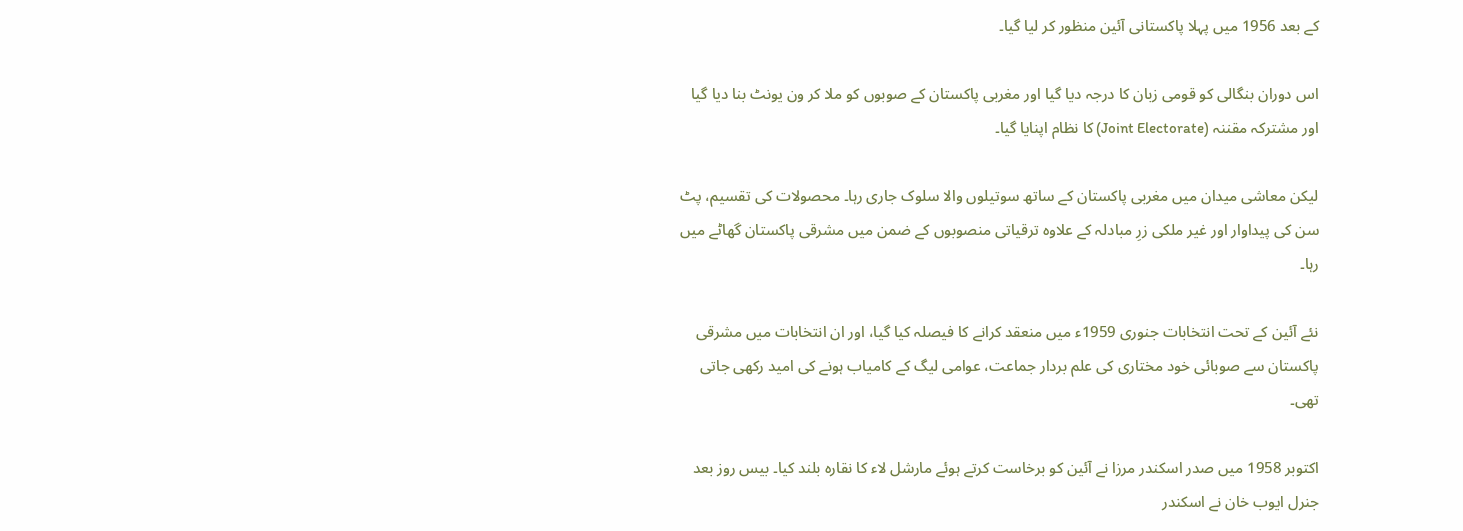کے بعد 1956 میں پہلا پاکستانی آئین منظور کر لیا گیا۔

اس دوران بنگالی کو قومی زبان کا درجہ دیا گیا اور مغربی پاکستان کے صوبوں کو ملا کر ون یونٹ بنا دیا گیا اور مشترکہ مقننہ (Joint Electorate) کا نظام اپنایا گیا۔

لیکن معاشی میدان میں مغربی پاکستان کے ساتھ سوتیلوں والا سلوک جاری رہا۔ محصولات کی تقسیم، پٹ سن کی پیداوار اور غیر ملکی زرِ مبادلہ کے علاوہ ترقیاتی منصوبوں کے ضمن میں مشرقی پاکستان گھاٹے میں رہا۔

نئے آئین کے تحت انتخابات جنوری 1959ء میں منعقد کرانے کا فیصلہ کیا گیا، اور ان انتخابات میں مشرقی پاکستان سے صوبائی خود مختاری کی علم بردار جماعت، عوامی لیگ کے کامیاب ہونے کی امید رکھی جاتی تھی۔

اکتوبر 1958 میں صدر اسکندر مرزا نے آئین کو برخاست کرتے ہوئے مارشل لاء کا نقارہ بلند کیا۔ بیس روز بعد جنرل ایوب خان نے اسکندر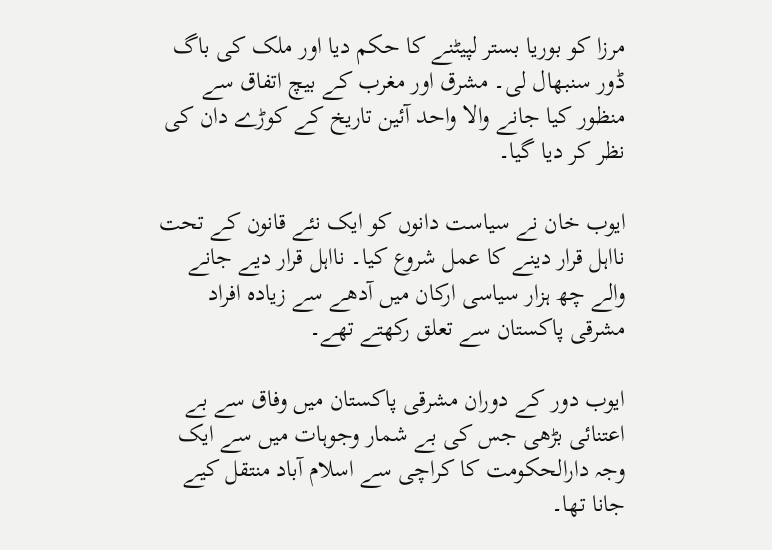مرزا کو بوریا بستر لپیٹنے کا حکم دیا اور ملک کی باگ ڈور سنبھال لی۔ مشرق اور مغرب کے بیچ اتفاق سے منظور کیا جانے والا واحد آئین تاریخ کے کوڑے دان کی نظر کر دیا گیا۔

ایوب خان نے سیاست دانوں کو ایک نئے قانون کے تحت نااہل قرار دینے کا عمل شروع کیا۔ نااہل قرار دیے جانے والے چھ ہزار سیاسی ارکان میں آدھے سے زیادہ افراد مشرقی پاکستان سے تعلق رکھتے تھے۔

ایوب دور کے دوران مشرقی پاکستان میں وفاق سے بے اعتنائی بڑھی جس کی بے شمار وجوہات میں سے ایک وجہ دارالحکومت کا کراچی سے اسلام آباد منتقل کیے جانا تھا۔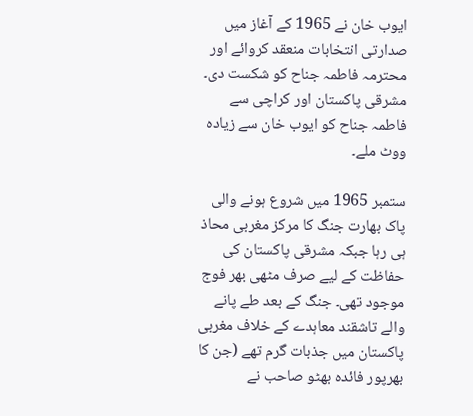ایوب خان نے 1965 کے آغاز میں صدارتی انتخابات منعقد کروائے اور محترمہ فاطمہ جناح کو شکست دی۔ مشرقی پاکستان اور کراچی سے فاطمہ جناح کو ایوب خان سے زیادہ ووٹ ملے۔

ستمبر 1965 میں شروع ہونے والی پاک بھارت جنگ کا مرکز مغربی محاذ ہی رہا جبکہ مشرقی پاکستان کی حفاظت کے لیے صرف مٹھی بھر فوج موجود تھی۔ جنگ کے بعد طے پانے والے تاشقند معاہدے کے خلاف مغربی پاکستان میں جذبات گرم تھے (جن کا بھرپور فائدہ بھٹو صاحب نے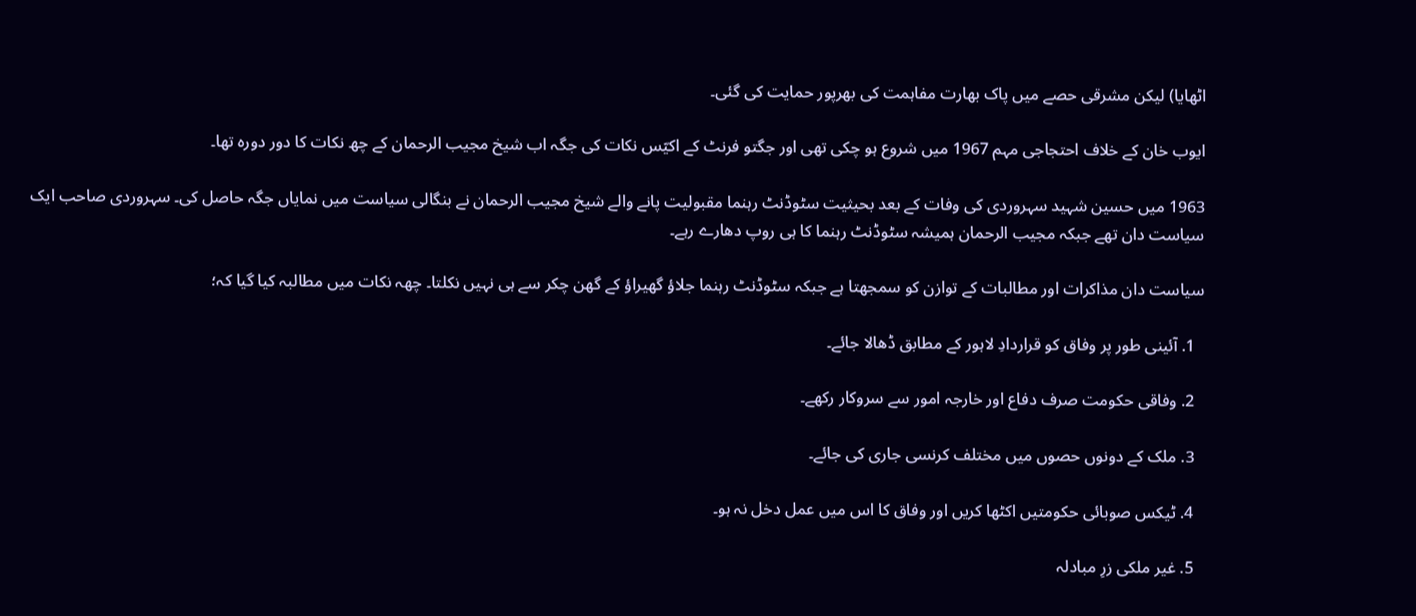اٹھایا) لیکن مشرقی حصے میں پاک بھارت مفاہمت کی بھرپور حمایت کی گئی۔

ایوب خان کے خلاف احتجاجی مہم 1967 میں شروع ہو چکی تھی اور جگتو فرنٹ کے اکیّس نکات کی جگہ اب شیخ مجیب الرحمان کے چھ نکات کا دور دورہ تھا۔

1963 میں حسین شہید سہروردی کی وفات کے بعد بحیثیت سٹوڈنٹ رہنما مقبولیت پانے والے شیخ مجیب الرحمان نے بنگالی سیاست میں نمایاں جگہ حاصل کی۔ سہروردی صاحب ایک سیاست دان تھے جبکہ مجیب الرحمان ہمیشہ سٹوڈنٹ رہنما کا ہی روپ دھارے رہے۔

سیاست دان مذاکرات اور مطالبات کے توازن کو سمجھتا ہے جبکہ سٹوڈنٹ رہنما جلاؤ گھیراؤ کے گھن چکر سے ہی نہیں نکلتا۔ چھہ نکات میں مطالبہ کیا گیا کہ؛

  1. آئینی طور پر وفاق کو قراردادِ لاہور کے مطابق ڈھالا جائے۔

  2. وفاقی حکومت صرف دفاع اور خارجہ امور سے سروکار رکھے۔

  3. ملک کے دونوں حصوں میں مختلف کرنسی جاری کی جائے۔

  4. ٹیکس صوبائی حکومتیں اکٹھا کریں اور وفاق کا اس میں عمل دخل نہ ہو۔

  5. غیر ملکی زرِ مبادلہ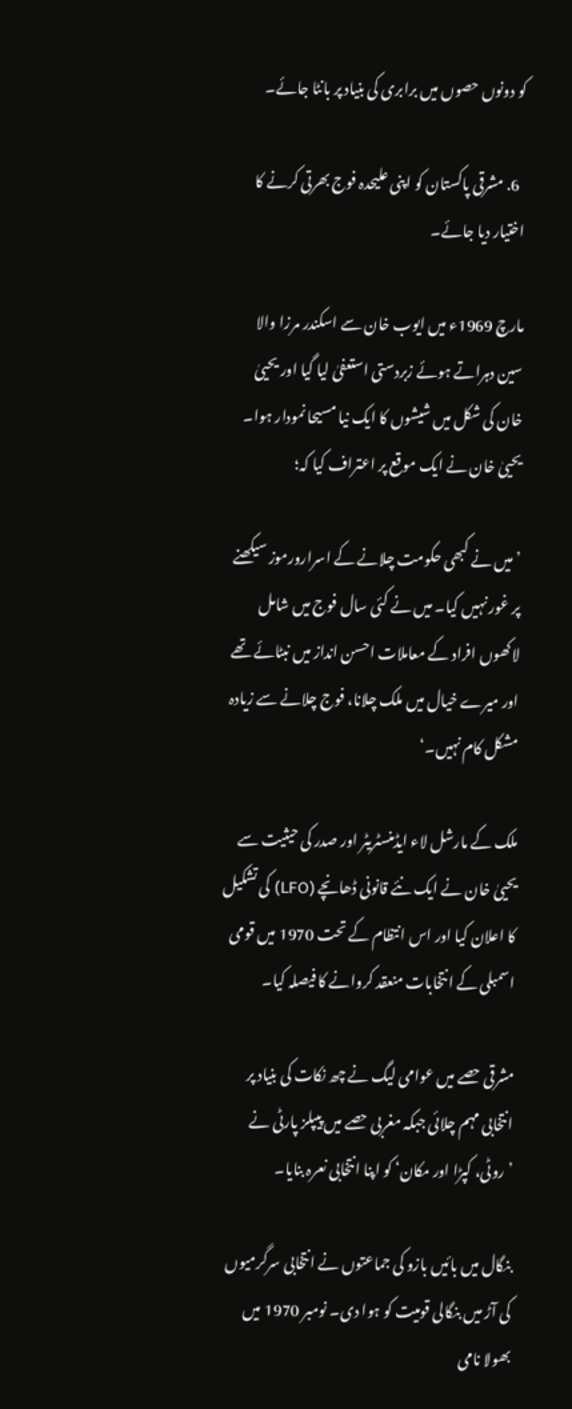کو دونوں حصوں میں برابری کی بنیاد پر بانٹا جائے۔

  6. مشرقی پاکستان کو اپنی علیحدہ فوج بھرتی کرنے کا اختیار دیا جائے۔

مارچ 1969ء میں ایوب خان سے اسکندر مرزا والا سین دہراتے ہوئے زبردستی استعفیٰ لیا گیا اور یحییٰ خان کی شکل میں شیشوں کا ایک نیا مسیحا نمودار ہوا۔ یحییٰ خان نے ایک موقع پر اعتراف کیا کہ؛

’میں نے کبھی حکومت چلانے کے اسرارورموز سیکھنے پر غور نہیں کیا۔ میں نے کئی سال فوج میں شامل لاکھوں افراد کے معاملات احسن انداز میں نبٹائے تھے اور میرے خیال میں ملک چلانا، فوج چلانے سے زیادہ مشکل کام نہیں۔‘

ملک کے مارشل لاء ایڈمنسٹریٹر اور صدر کی حیثیت سے یحییٰ خان نے ایک نئے قانونی ڈھانچے (LFO) کی تشکیل کا اعلان کیا اور اس انتظام کے تحت 1970 میں قومی اسمبلی کے انتخابات منعقد کروانے کا فیصلہ کیا۔

مشرقی حصے میں عوامی لیگ نے چھ نکات کی بنیاد پر انتخابی مہم چلائی جبکہ مغربی حصے میں پیپلز پارٹی نے ’روٹی، کپڑا اور مکان‘ کو اپنا انتخابی نعرہ بنایا۔

بنگال میں بائیں بازو کی جماعتوں نے انتخابی سرگرمیوں کی آڑ میں بنگالی قومیت کو ہوا دی۔ نومبر 1970 میں بھولا نامی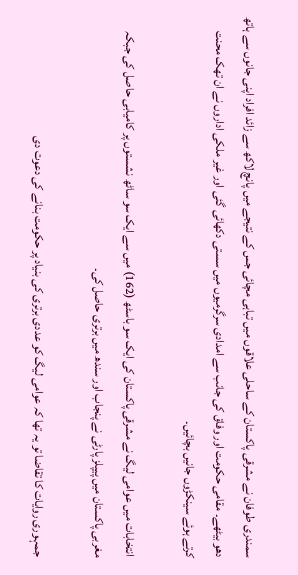سمندری طوفان نے مشرقی پاکستان کے ساحلی علاقوں میں تباہی مچائی جس کے نتیجے میں پانچ لاکھ سے زائد افراد اپنی جانوں سے ہاتھ دھو بیٹھے۔ مقامی حکومت اور وفاق کی جانب سے امدادی سرگرمیوں میں سستی دکھائی گئی اور غیر ملکی اداروں نے ان تھک محنت کرتے ہوئے سینکڑوں جانیں بچائیں۔

انتخابات میں عوامی لیگ نے مشرقی پاکستان کی ایک سو باسٹھ (162) میں سے ایک سو ساٹھ نشستوں پر کامیابی حاصل کی جبکہ مغربی پاکستان میں پیپلز پارٹی نے پنجاب اور سندھ میں برتری حاصل کی۔

جمہوری روایات کا تقاضا تو یہ تھا کہ عوامی لیگ کو عددی برتری کی بنیاد پر حکومت بنانے کی دعوت دی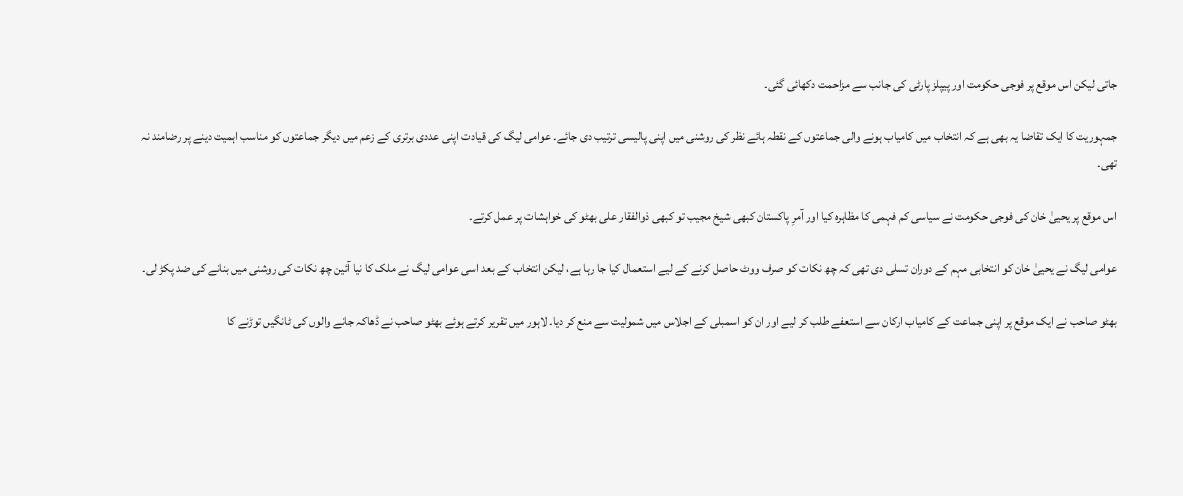جاتی لیکن اس موقع پر فوجی حکومت اور پیپلز پارٹی کی جانب سے مزاحمت دکھائی گئی۔

جمہوریت کا ایک تقاضا یہ بھی ہے کہ انتخاب میں کامیاب ہونے والی جماعتوں کے نقطہ ہائے نظر کی روشنی میں اپنی پالیسی ترتیب دی جائے۔ عوامی لیگ کی قیادت اپنی عددی برتری کے زعم میں دیگر جماعتوں کو مناسب اہمیت دینے پر رضامند نہ تھی۔

اس موقع پر یحییٰ خان کی فوجی حکومت نے سیاسی کم فہمی کا مظاہرہ کیا اور آمرِ پاکستان کبھی شیخ مجیب تو کبھی ذوالفقار علی بھٹو کی خواہشات پر عمل کرتے۔

عوامی لیگ نے یحییٰ خان کو انتخابی مہم کے دوران تسلی دی تھی کہ چھ نکات کو صرف ووٹ حاصل کرنے کے لیے استعمال کیا جا رہا ہے، لیکن انتخاب کے بعد اسی عوامی لیگ نے ملک کا نیا آئین چھ نکات کی روشنی میں بنانے کی ضد پکڑ لی۔

بھٹو صاحب نے ایک موقع پر اپنی جماعت کے کامیاب ارکان سے استعفے طلب کر لیے اور ان کو اسمبلی کے اجلاس میں شمولیت سے منع کر دیا۔ لاہور میں تقریر کرتے ہوئے بھٹو صاحب نے ڈھاکہ جانے والوں کی ٹانگیں توڑنے کا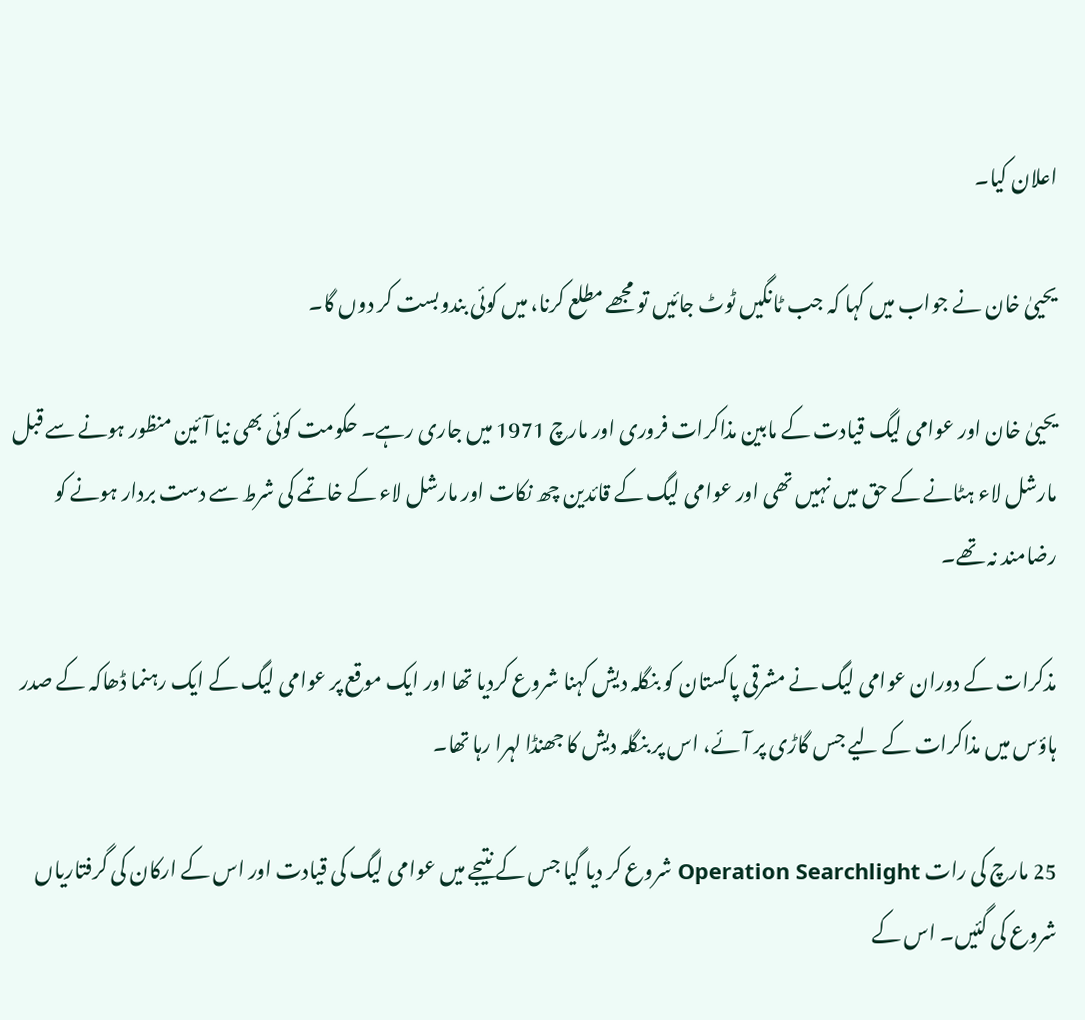اعلان کیا۔

یحییٰ خان نے جواب میں کہا کہ جب ٹانگیں ٹوٹ جائیں تو مجھے مطلع کرنا، میں کوئی بندوبست کر دوں گا۔

یحییٰ خان اور عوامی لیگ قیادت کے مابین مذاکرات فروری اور مارچ 1971 میں جاری رہے۔ حکومت کوئی بھی نیا آئین منظور ہونے سے قبل مارشل لاء ہٹانے کے حق میں نہیں تھی اور عوامی لیگ کے قائدین چھ نکات اور مارشل لاء کے خاتمے کی شرط سے دست بردار ہونے کو رضامند نہ تھے۔

مذکرات کے دوران عوامی لیگ نے مشرقی پاکستان کو بنگلہ دیش کہنا شروع کردیا تھا اور ایک موقع پر عوامی لیگ کے ایک رہنما ڈھاکہ کے صدر ہاؤس میں مذاکرات کے لیے جس گاڑی پر آئے، اس پر بنگلہ دیش کا جھنڈا لہرا رہا تھا۔

25 مارچ کی رات Operation Searchlight شروع کر دیا گیا جس کے نتیجے میں عوامی لیگ کی قیادت اور اس کے ارکان کی گرفتاریاں شروع کی گئیں۔ اس کے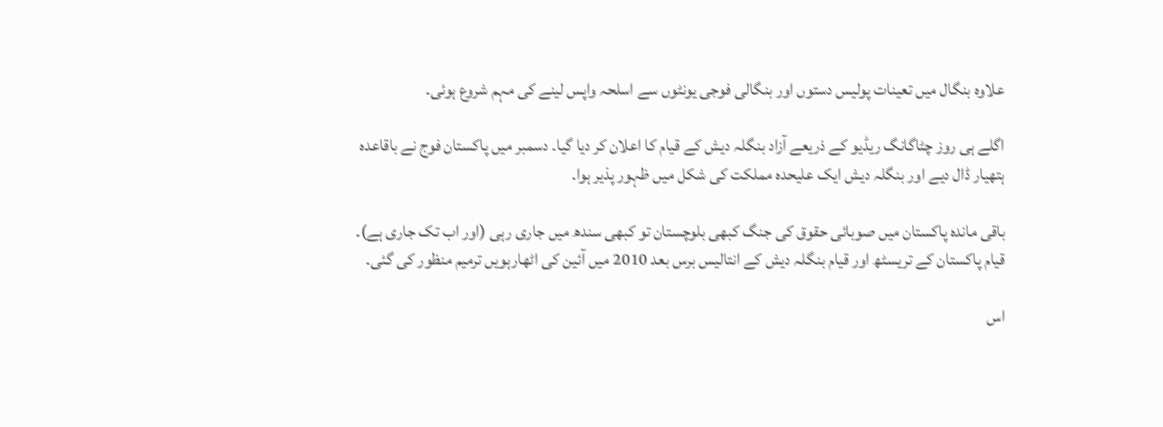علاوہ بنگال میں تعینات پولیس دستوں اور بنگالی فوجی یونٹوں سے اسلحہ واپس لینے کی مہم شروع ہوئی۔

اگلے ہی روز چٹاگانگ ریڈیو کے ذریعے آزاد بنگلہ دیش کے قیام کا اعلان کر دیا گیا۔ دسمبر میں پاکستان فوج نے باقاعدہ ہتھیار ڈال دیے اور بنگلہ دیش ایک علیحدہ مملکت کی شکل میں ظہور پذیر ہوا۔

باقی ماندہ پاکستان میں صوبائی حقوق کی جنگ کبھی بلوچستان تو کبھی سندھ میں جاری رہی (اور اب تک جاری ہے)۔ قیام پاکستان کے تریسٹھ اور قیام بنگلہ دیش کے انتالیس برس بعد 2010 میں آئین کی اٹھارہویں ترمیم منظور کی گئی۔

اس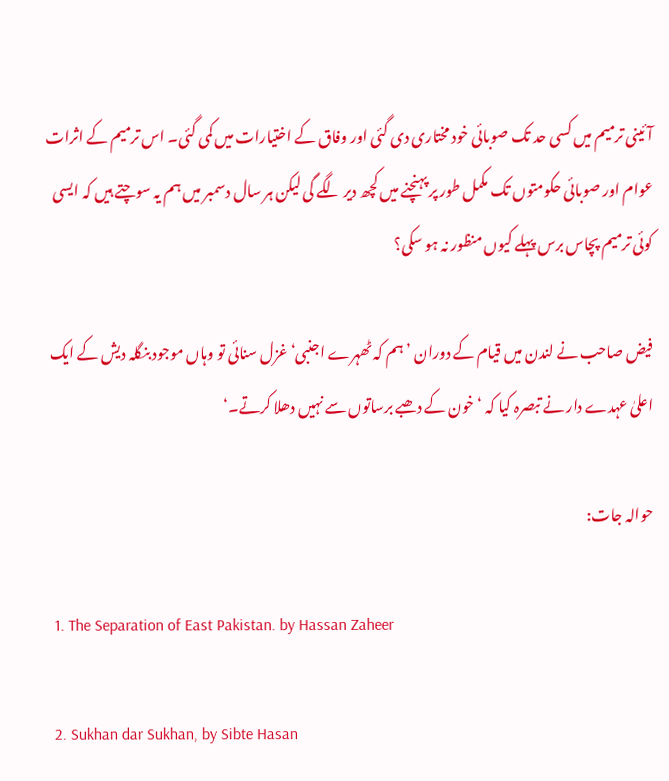آئینی ترمیم میں کسی حد تک صوبائی خود مختاری دی گئی اور وفاق کے اختیارات میں کمی گئی۔ اس ترمیم کے اثرات عوام اور صوبائی حکومتوں تک مکمل طور پر پہنچنے میں کچھ دیر لگے گی لیکن ہر سال دسمبر میں ہم یہ سوچتے ہیں کہ ایسی کوئی ترمیم پچاس برس پہلے کیوں منظور نہ ہو سکی؟

فیض صاحب نے لندن میں قیام کے دوران ’ہم کہ ٹھہرے اجنبی‘ غزل سنائی تو وہاں موجود بنگلہ دیش کے ایک اعلیٰ عہدے دار نے تبصرہ کیا کہ ‘خون کے دھبے برساتوں سے نہیں دھلا کرتے۔‘

حوالہ جات:

  1. The Separation of East Pakistan. by Hassan Zaheer

  2. Sukhan dar Sukhan, by Sibte Hasan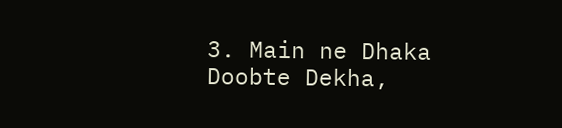3. Main ne Dhaka Doobte Dekha,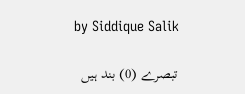by Siddique Salik

تبصرے (0) بند ہیں